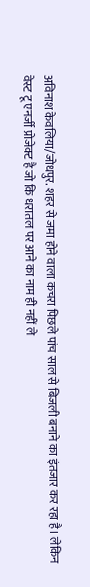अविनाश केवलिया/जोधपुर. शहर से जमा होने वाला कचरा पिछले पांच साल से बिजली बनाने का इंतजार कर रहा है। लेकिन वेस्ट टू एनर्जी प्रोजेक्ट है जो कि धरातल पर आने का नाम ही नहीं ले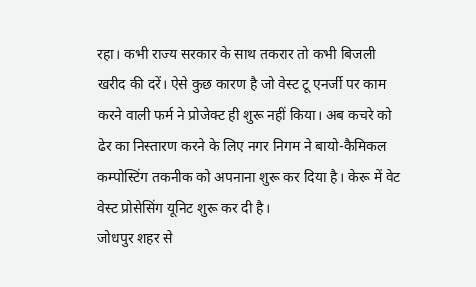रहा। कभी राज्य सरकार के साथ तकरार तो कभी बिजली खरीद की दरें। ऐसे कुछ कारण है जो वेस्ट टू एनर्जी पर काम करने वाली फर्म ने प्रोजेक्ट ही शुरू नहीं किया। अब कचरे को ढेर का निस्तारण करने के लिए नगर निगम ने बायो-कैमिकल कम्पोस्टिंग तकनीक को अपनाना शुरू कर दिया है। केरू में वेट वेस्ट प्रोसेसिंग यूनिट शुरू कर दी है।
जोधपुर शहर से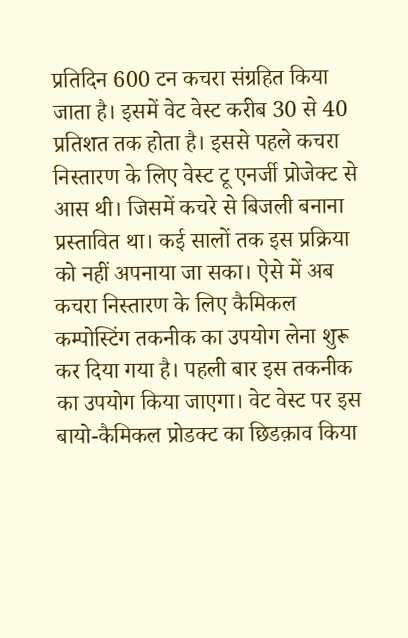प्रतिदिन 600 टन कचरा संग्रहित किया जाता है। इसमें वेट वेस्ट करीब 30 से 40 प्रतिशत तक होता है। इससे पहले कचरा निस्तारण के लिए वेस्ट टू एनर्जी प्रोजेक्ट से आस थी। जिसमें कचरे से बिजली बनाना प्रस्तावित था। कई सालों तक इस प्रक्रिया को नहीं अपनाया जा सका। ऐसे में अब कचरा निस्तारण के लिए कैमिकल कम्पोस्टिंग तकनीक का उपयोग लेना शुरू कर दिया गया है। पहली बार इस तकनीक का उपयोग किया जाएगा। वेट वेस्ट पर इस बायो-कैमिकल प्रोडक्ट का छिडक़ाव किया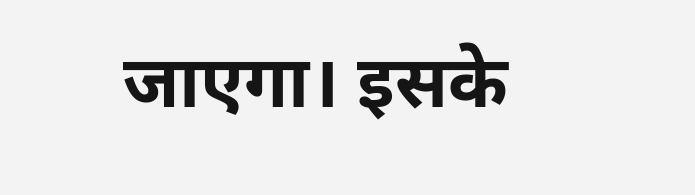जाएगा। इसके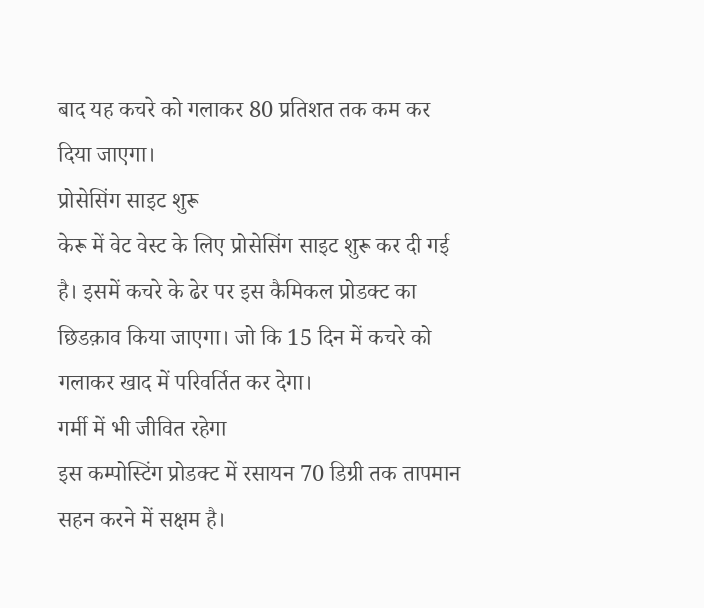बाद यह कचरे को गलाकर 80 प्रतिशत तक कम कर दिया जाएगा।
प्रोसेसिंग साइट शुरू
केरू में वेट वेस्ट के लिए प्रोसेसिंग साइट शुरू कर दी गई है। इसमें कचरे के ढेर पर इस कैमिकल प्रोडक्ट का छिडक़ाव किया जाएगा। जो कि 15 दिन में कचरे को गलाकर खाद में परिवर्तित कर देगा।
गर्मी में भी जीवित रहेगा
इस कम्पोस्टिंग प्रोडक्ट में रसायन 70 डिग्री तक तापमान सहन करने में सक्षम है।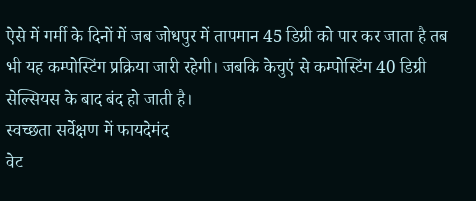ऐसे में गर्मी के दिनों में जब जोधपुर में तापमान 45 डिग्री को पार कर जाता है तब भी यह कम्पोस्टिंग प्रक्रिया जारी रहेगी। जबकि केचुएं से कम्पोस्टिंग 40 डिग्री सेल्सियस के बाद बंद हो जाती है।
स्वच्छता सर्वेक्षण में फायदेमंद
वेट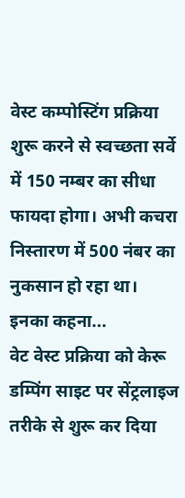वेस्ट कम्पोस्टिंग प्रक्रिया शुरू करने से स्वच्छता सर्वे में 150 नम्बर का सीधा फायदा होगा। अभी कचरा निस्तारण में 500 नंबर का नुकसान हो रहा था।
इनका कहना...
वेट वेस्ट प्रक्रिया को केरू डम्पिंग साइट पर सेंट्रलाइज तरीके से शुरू कर दिया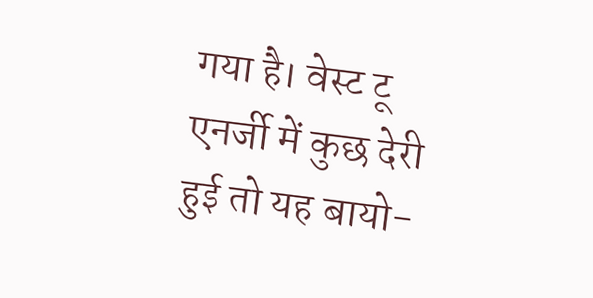गया है। वेस्ट टू एनर्जी में कुछ देरी हुई तो यह बायो-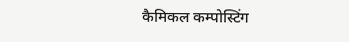कैमिकल कम्पोस्टिंग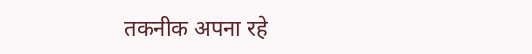तकनीक अपना रहे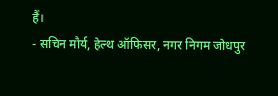हैं।
- सचिन मौर्य, हेल्थ ऑफिसर, नगर निगम जोधपुर